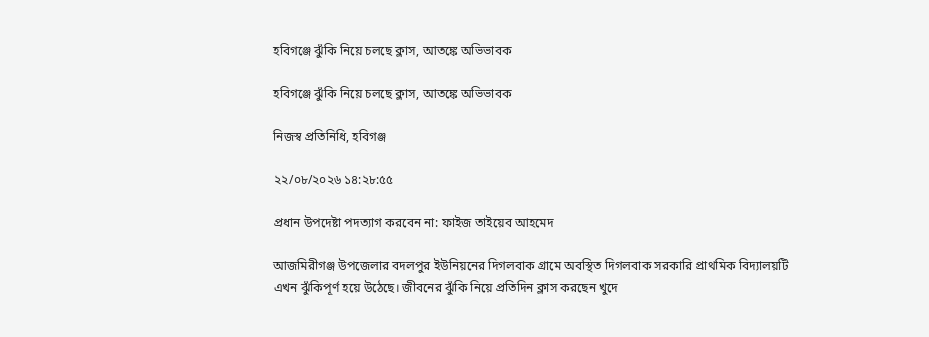হবিগঞ্জে ঝুঁকি নিয়ে চলছে ক্লাস, আতঙ্কে অভিভাবক

হবিগঞ্জে ঝুঁকি নিয়ে চলছে ক্লাস, আতঙ্কে অভিভাবক

নিজস্ব প্রতিনিধি, হবিগঞ্জ

২২/০৮/২০২৬ ১৪:২৮:৫৫

প্রধান উপদেষ্টা পদত্যাগ করবেন না: ফাইজ তাইয়েব আহমেদ

আজমিরীগঞ্জ উপজেলার বদলপুর ইউনিয়নের দিগলবাক গ্রামে অবস্থিত দিগলবাক সরকারি প্রাথমিক বিদ্যালয়টি এখন ঝুঁকিপূর্ণ হয়ে উঠেছে। জীবনের ঝুঁকি নিয়ে প্রতিদিন ক্লাস করছেন খুদে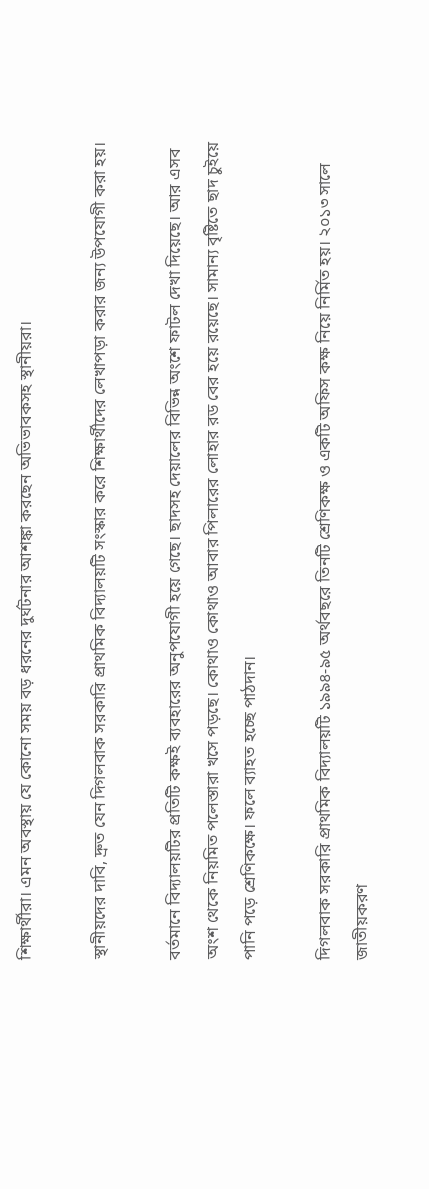শিক্ষার্থীরা। এমন অবস্থায় যে কোনো সময় বড় ধরনের দুর্ঘটনার আশঙ্কা করছেন অভিভাবকসহ স্থানীয়রা।

স্থানীয়দের দাবি, দ্রুত যেন দিগলবাক সরকারি প্রাথমিক বিদ্যালয়টি সংস্কার করে শিক্ষার্থীদের লেখাপড়া করার জন্য উপযোগী করা হয়।

বর্তমানে বিদ্যালয়টির প্রতিটি কক্ষই ব্যবহারের অনুপযোগী হয়ে গেছে। ছাদসহ দেয়ালের বিভিন্ন অংশে ফাটল দেখা দিয়েছে। আর এসব অংশ থেকে নিয়মিত পলেস্তারা খসে পড়ছে। কোথাও কোথাও আবার পিলারের লোহার রড বের হয়ে রয়েছে। সামান্য বৃষ্টিতে ছাদ চুইয়ে পানি পড়ে শ্রেণিকক্ষে। ফলে ব্যাহত হচ্ছে পাঠদান।

দিগলবাক সরকারি প্রাথমিক বিদ্যালয়টি ১৯৯৪-৯৫ অর্থবছরে তিনটি শ্রেণিকক্ষ ও একটি অফিস কক্ষ নিয়ে নির্মিত হয়। ২০১৩ সালে জাতীয়করণ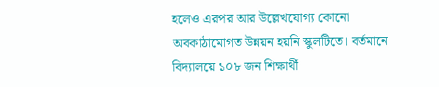হলেও এরপর আর উল্লেখযোগ্য কোনো অবকাঠামোগত উন্নয়ন হয়নি স্কুলটিতে। বর্তমানে বিদ্যালয়ে ১০৮ জন শিক্ষার্থী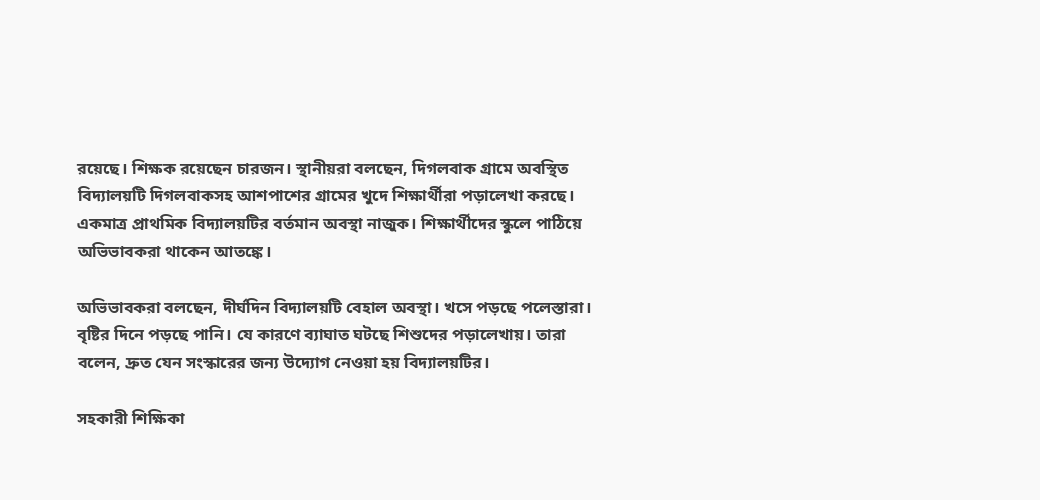রয়েছে। শিক্ষক রয়েছেন চারজন। স্থানীয়রা বলছেন, দিগলবাক গ্রামে অবস্থিত বিদ্যালয়টি দিগলবাকসহ আশপাশের গ্রামের খুদে শিক্ষার্থীরা পড়ালেখা করছে। একমাত্র প্রাথমিক বিদ্যালয়টির বর্তমান অবস্থা নাজুক। শিক্ষার্থীদের স্কুলে পাঠিয়ে অভিভাবকরা থাকেন আতঙ্কে।

অভিভাবকরা বলছেন, দীর্ঘদিন বিদ্যালয়টি বেহাল অবস্থা। খসে পড়ছে পলেস্তারা। বৃষ্টির দিনে পড়ছে পানি। যে কারণে ব্যাঘাত ঘটছে শিশুদের পড়ালেখায়। তারা বলেন, দ্রুত যেন সংস্কারের জন্য উদ্যোগ নেওয়া হয় বিদ্যালয়টির।

সহকারী শিক্ষিকা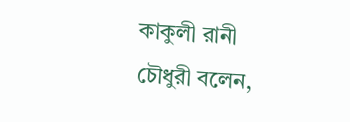কাকুলী রানী চৌধুরী বলেন,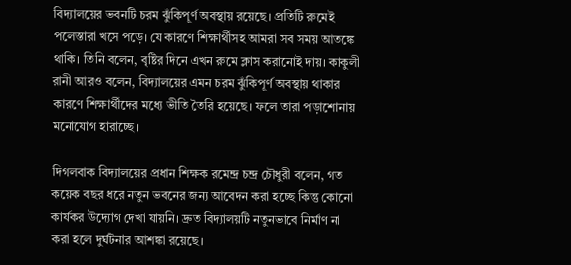বিদ্যালয়ের ভবনটি চরম ঝুঁকিপূর্ণ অবস্থায় রয়েছে। প্রতিটি রুমেই পলেস্তারা খসে পড়ে। যে কারণে শিক্ষার্থীসহ আমরা সব সময় আতঙ্কে থাকি। তিনি বলেন, বৃষ্টির দিনে এখন রুমে ক্লাস করানোই দায়। কাকুলী রানী আরও বলেন, বিদ্যালয়ের এমন চরম ঝুঁকিপূর্ণ অবস্থায় থাকার কারণে শিক্ষার্থীদের মধ্যে ভীতি তৈরি হয়েছে। ফলে তারা পড়াশোনায় মনোযোগ হারাচ্ছে।

দিগলবাক বিদ্যালয়ের প্রধান শিক্ষক রমেন্দ্র চন্দ্র চৌধুরী বলেন, গত কয়েক বছর ধরে নতুন ভবনের জন্য আবেদন করা হচ্ছে কিন্তু কোনো কার্যকর উদ্যোগ দেখা যায়নি। দ্রুত বিদ্যালয়টি নতুনভাবে নির্মাণ না করা হলে দুর্ঘটনার আশঙ্কা রয়েছে।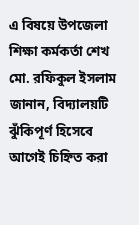এ বিষয়ে উপজেলা শিক্ষা কর্মকর্তা শেখ মো. রফিকুল ইসলাম জানান, বিদ্যালয়টি ঝুঁকিপূর্ণ হিসেবে আগেই চিহ্নিত করা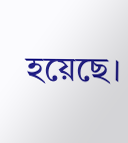হয়েছে।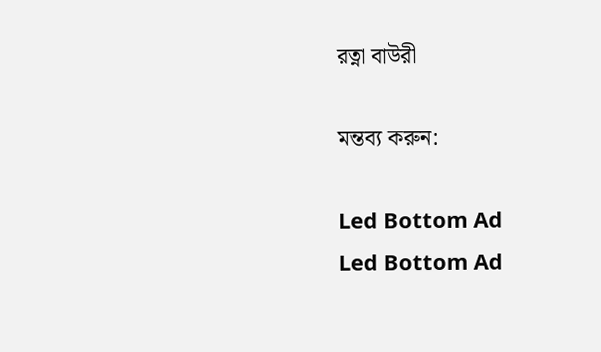রত্না বাউরী

মন্তব্য করুন:

Led Bottom Ad
Led Bottom Ad